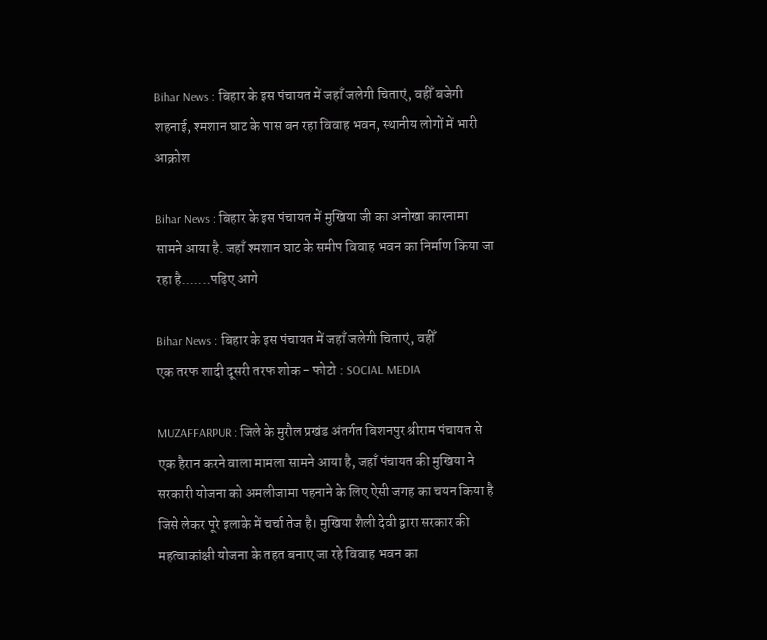Bihar News : बिहार के इस पंचायत में जहाँ जलेगी चिताएं, वहीँ बजेगी शहनाई, श्मशान घाट के पास बन रहा विवाह भवन, स्थानीय लोगों में भारी आक्रोश

Bihar News : बिहार के इस पंचायत में मुखिया जी का अनोखा कारनामा सामने आया है. जहाँ श्मशान घाट के समीप विवाह भवन का निर्माण किया जा रहा है.......पढ़िए आगे

Bihar News : बिहार के इस पंचायत में जहाँ जलेगी चिताएं, वहीँ
एक तरफ शादी दूसरी तरफ शोक - फोटो : SOCIAL MEDIA

MUZAFFARPUR : जिले के मुरौल प्रखंड अंतर्गत बिशनपुर श्रीराम पंचायत से एक हैरान करने वाला मामला सामने आया है, जहाँ पंचायत की मुखिया ने सरकारी योजना को अमलीजामा पहनाने के लिए ऐसी जगह का चयन किया है जिसे लेकर पूरे इलाके में चर्चा तेज है। मुखिया शैली देवी द्वारा सरकार की महत्वाकांक्षी योजना के तहत बनाए जा रहे विवाह भवन का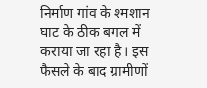निर्माण गांव के श्मशान घाट के ठीक बगल में कराया जा रहा है। इस फैसले के बाद ग्रामीणों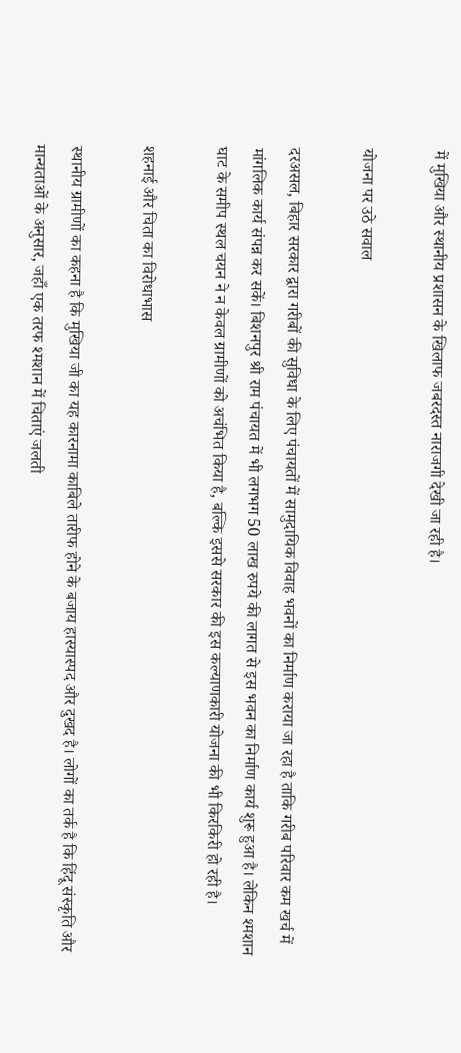में मुखिया और स्थानीय प्रशासन के खिलाफ जबरदस्त नाराजगी देखी जा रही है।

योजना पर उठे सवाल

दरअसल, बिहार सरकार द्वारा गरीबों की सुविधा के लिए पंचायतों में सामुदायिक विवाह भवनों का निर्माण कराया जा रहा है ताकि गरीब परिवार कम खर्च में मांगलिक कार्य संपन्न कर सकें। बिशनपुर श्री राम पंचायत में भी लगभग 50 लाख रुपये की लागत से इस भवन का निर्माण कार्य शुरू हुआ है। लेकिन श्मशान घाट के समीप स्थल चयन ने न केवल ग्रामीणों को अचंभित किया है, बल्कि इससे सरकार की इस कल्याणकारी योजना की भी किरकिरी हो रही है।

शहनाई और चिता का विरोधाभास

स्थानीय ग्रामीणों का कहना है कि मुखिया जी का यह कारनामा काबिले तारीफ होने के बजाय हास्यास्पद और दुखद है। लोगों का तर्क है कि हिंदू संस्कृति और मान्यताओं के अनुसार, जहाँ एक तरफ श्मशान में चिताएं जलती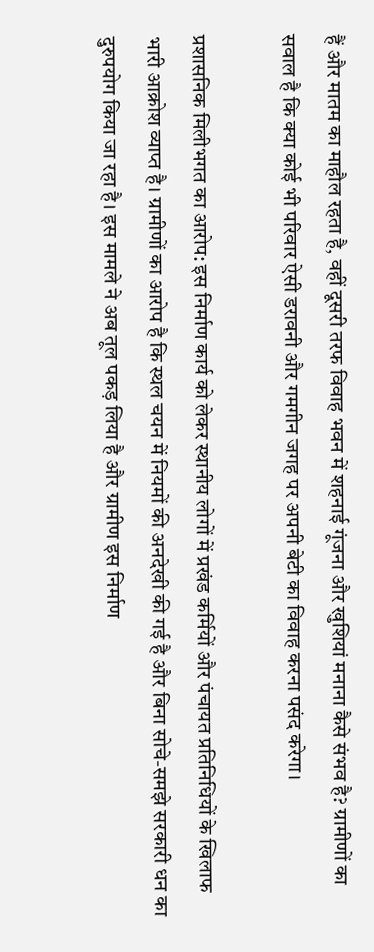हैं और मातम का माहौल रहता है, वहीं दूसरी तरफ विवाह भवन में शहनाई गूंजना और खुशियां मनाना कैसे संभव है? ग्रामीणों का सवाल है कि क्या कोई भी परिवार ऐसी डरावनी और गमगीन जगह पर अपनी बेटी का विवाह करना पसंद करेगा।

प्रशासनिक मिलीभगत का आरोप: इस निर्माण कार्य को लेकर स्थानीय लोगों में प्रखंड कर्मियों और पंचायत प्रतिनिधियों के खिलाफ भारी आक्रोश व्याप्त है। ग्रामीणों का आरोप है कि स्थल चयन में नियमों की अनदेखी की गई है और बिना सोचे-समझे सरकारी धन का दुरुपयोग किया जा रहा है। इस मामले ने अब तूल पकड़ लिया है और ग्रामीण इस निर्माण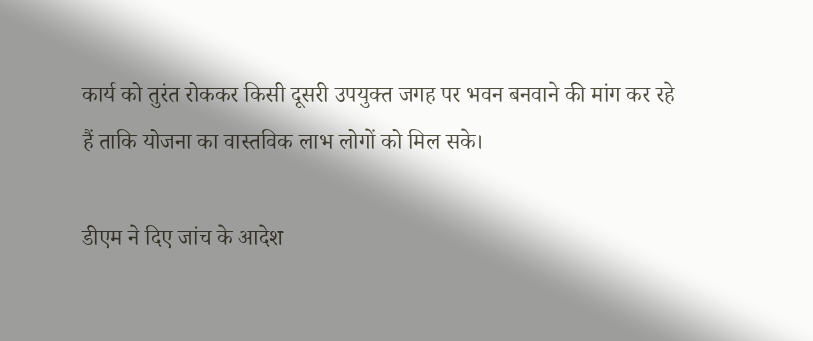कार्य को तुरंत रोककर किसी दूसरी उपयुक्त जगह पर भवन बनवाने की मांग कर रहे हैं ताकि योजना का वास्तविक लाभ लोगों को मिल सके।

डीएम ने दिए जांच के आदेश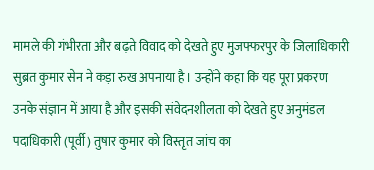मामले की गंभीरता और बढ़ते विवाद को देखते हुए मुजफ्फरपुर के जिलाधिकारी सुब्रत कुमार सेन ने कड़ा रुख अपनाया है। उन्होंने कहा कि यह पूरा प्रकरण उनके संज्ञान में आया है और इसकी संवेदनशीलता को देखते हुए अनुमंडल पदाधिकारी (पूर्वी) तुषार कुमार को विस्तृत जांच का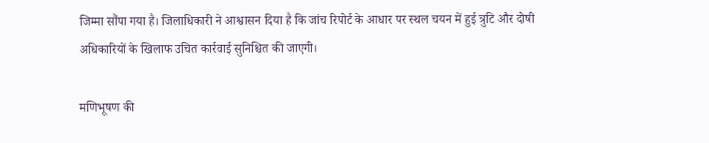जिम्मा सौंपा गया है। जिलाधिकारी ने आश्वासन दिया है कि जांच रिपोर्ट के आधार पर स्थल चयन में हुई त्रुटि और दोषी अधिकारियों के खिलाफ उचित कार्रवाई सुनिश्चित की जाएगी।

मणिभूषण की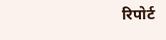रिपोर्ट